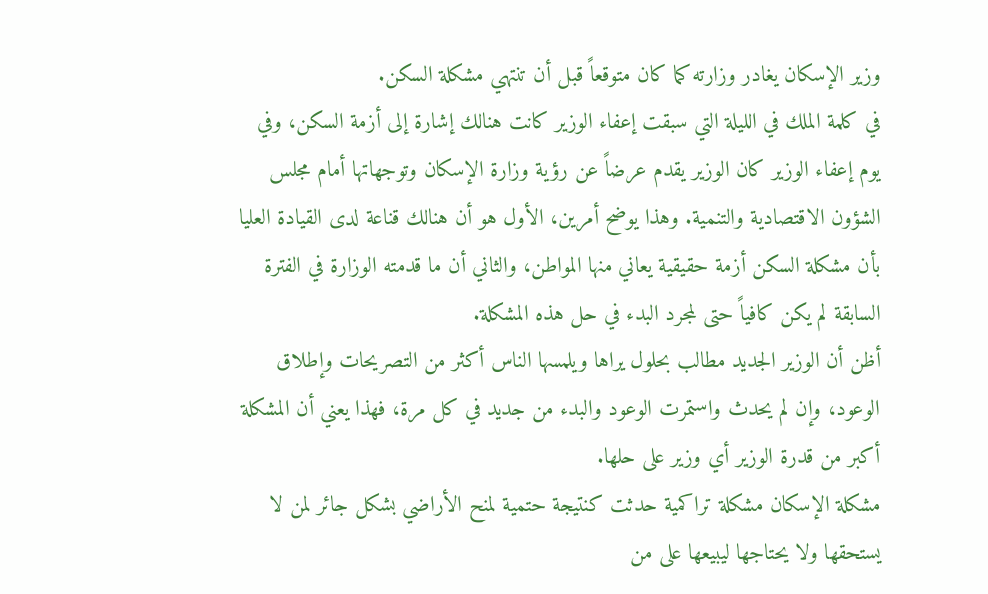وزير الإسكان يغادر وزارته كما كان متوقعاً قبل أن تنتهي مشكلة السكن.
في كلمة الملك في الليلة التي سبقت إعفاء الوزير كانت هنالك إشارة إلى أزمة السكن، وفي يوم إعفاء الوزير كان الوزير يقدم عرضاً عن رؤية وزارة الإسكان وتوجهاتها أمام مجلس الشؤون الاقتصادية والتنمية. وهذا يوضح أمرين، الأول هو أن هنالك قناعة لدى القيادة العليا بأن مشكلة السكن أزمة حقيقية يعاني منها المواطن، والثاني أن ما قدمته الوزارة في الفترة السابقة لم يكن كافياً حتى لمجرد البدء في حل هذه المشكلة.
أظن أن الوزير الجديد مطالب بحلول يراها ويلمسها الناس أكثر من التصريحات وإطلاق الوعود، وإن لم يحدث واستمرت الوعود والبدء من جديد في كل مرة، فهذا يعني أن المشكلة أكبر من قدرة الوزير أي وزير على حلها.
مشكلة الإسكان مشكلة تراكمية حدثت كنتيجة حتمية لمنح الأراضي بشكل جائر لمن لا يستحقها ولا يحتاجها ليبيعها على من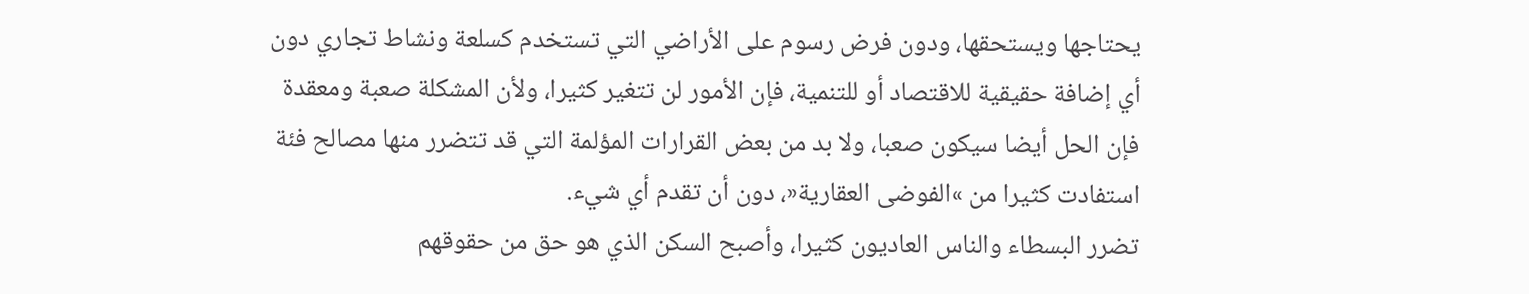يحتاجها ويستحقها، ودون فرض رسوم على الأراضي التي تستخدم كسلعة ونشاط تجاري دون أي إضافة حقيقية للاقتصاد أو للتنمية، فإن الأمور لن تتغير كثيرا، ولأن المشكلة صعبة ومعقدة فإن الحل أيضا سيكون صعبا، ولا بد من بعض القرارات المؤلمة التي قد تتضرر منها مصالح فئة استفادت كثيرا من »الفوضى العقارية«، دون أن تقدم أي شيء.
تضرر البسطاء والناس العاديون كثيرا، وأصبح السكن الذي هو حق من حقوقهم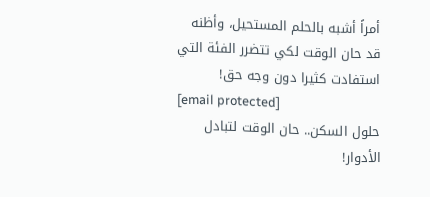أمراً أشبه بالحلم المستحيل، وأظنه قد حان الوقت لكي تتضرر الفئة التي استفادت كثيرا دون وجه حق!
[email protected]
حلول السكن.. حان الوقت لتبادل الأدوار!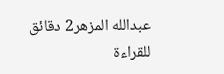عبدالله المزهر2 دقائق للقراءة